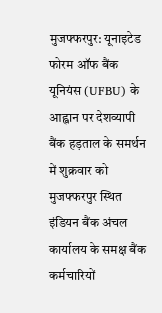मुजफ्फरपुर: यूनाइटेड फोरम ऑफ बैंक यूनियंस (UFBU) के आह्वान पर देशव्यापी बैंक हड़ताल के समर्थन में शुक्रवार को मुजफ्फरपुर स्थित इंडियन बैंक अंचल कार्यालय के समक्ष बैंक कर्मचारियों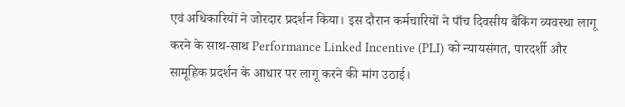एवं अधिकारियों ने जोरदार प्रदर्शन किया। इस दौरान कर्मचारियों ने पाँच दिवसीय बैंकिंग व्यवस्था लागू करने के साथ-साथ Performance Linked Incentive (PLI) को न्यायसंगत, पारदर्शी और सामूहिक प्रदर्शन के आधार पर लागू करने की मांग उठाई।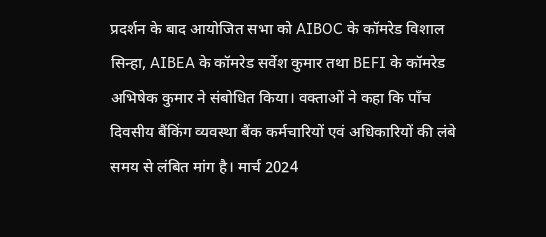प्रदर्शन के बाद आयोजित सभा को AIBOC के कॉमरेड विशाल सिन्हा, AIBEA के कॉमरेड सर्वेश कुमार तथा BEFI के कॉमरेड अभिषेक कुमार ने संबोधित किया। वक्ताओं ने कहा कि पाँच दिवसीय बैंकिंग व्यवस्था बैंक कर्मचारियों एवं अधिकारियों की लंबे समय से लंबित मांग है। मार्च 2024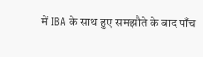में IBA के साथ हुए समझौते के बाद पाँच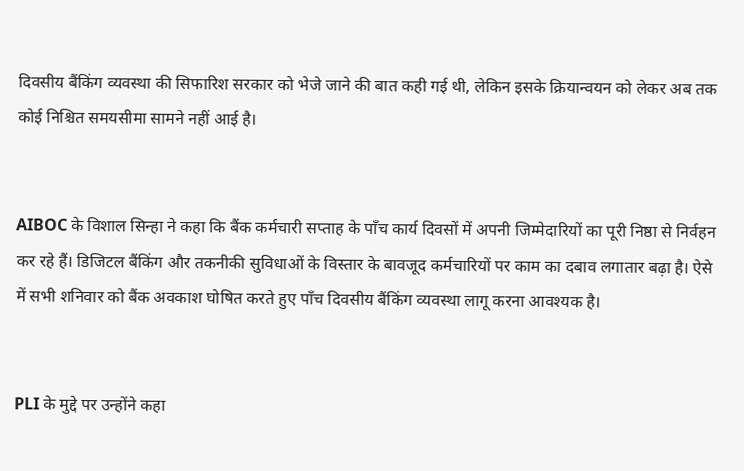दिवसीय बैंकिंग व्यवस्था की सिफारिश सरकार को भेजे जाने की बात कही गई थी, लेकिन इसके क्रियान्वयन को लेकर अब तक कोई निश्चित समयसीमा सामने नहीं आई है।


AIBOC के विशाल सिन्हा ने कहा कि बैंक कर्मचारी सप्ताह के पाँच कार्य दिवसों में अपनी जिम्मेदारियों का पूरी निष्ठा से निर्वहन कर रहे हैं। डिजिटल बैंकिंग और तकनीकी सुविधाओं के विस्तार के बावजूद कर्मचारियों पर काम का दबाव लगातार बढ़ा है। ऐसे में सभी शनिवार को बैंक अवकाश घोषित करते हुए पाँच दिवसीय बैंकिंग व्यवस्था लागू करना आवश्यक है।


PLI के मुद्दे पर उन्होंने कहा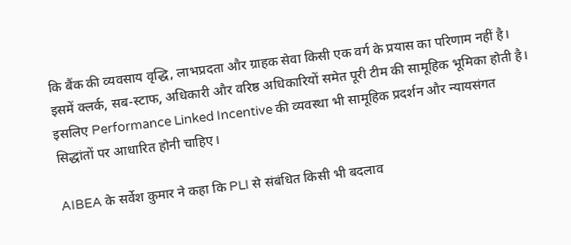कि बैंक की व्यवसाय वृद्धि, लाभप्रदता और ग्राहक सेवा किसी एक वर्ग के प्रयास का परिणाम नहीं है। इसमें क्लर्क, सब-स्टाफ, अधिकारी और वरिष्ठ अधिकारियों समेत पूरी टीम की सामूहिक भूमिका होती है। इसलिए Performance Linked Incentive की व्यवस्था भी सामूहिक प्रदर्शन और न्यायसंगत सिद्धांतों पर आधारित होनी चाहिए।

AIBEA के सर्वेश कुमार ने कहा कि PLI से संबंधित किसी भी बदलाव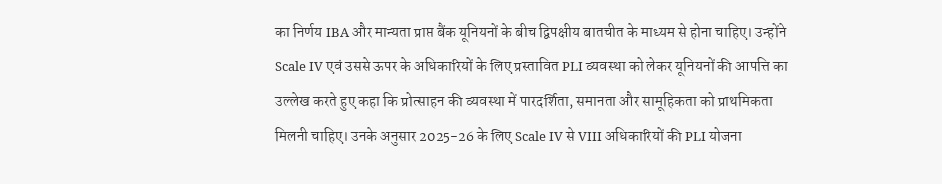का निर्णय IBA और मान्यता प्राप्त बैंक यूनियनों के बीच द्विपक्षीय बातचीत के माध्यम से होना चाहिए। उन्होंने Scale IV एवं उससे ऊपर के अधिकारियों के लिए प्रस्तावित PLI व्यवस्था को लेकर यूनियनों की आपत्ति का उल्लेख करते हुए कहा कि प्रोत्साहन की व्यवस्था में पारदर्शिता, समानता और सामूहिकता को प्राथमिकता मिलनी चाहिए। उनके अनुसार 2025-26 के लिए Scale IV से VIII अधिकारियों की PLI योजना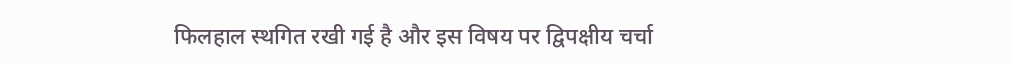फिलहाल स्थगित रखी गई है और इस विषय पर द्विपक्षीय चर्चा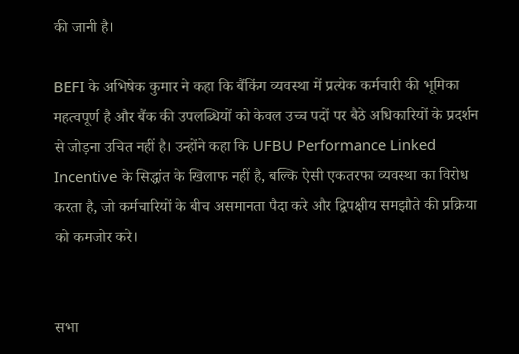की जानी है।

BEFI के अभिषेक कुमार ने कहा कि बैंकिंग व्यवस्था में प्रत्येक कर्मचारी की भूमिका महत्वपूर्ण है और बैंक की उपलब्धियों को केवल उच्च पदों पर बैठे अधिकारियों के प्रदर्शन से जोड़ना उचित नहीं है। उन्होंने कहा कि UFBU Performance Linked Incentive के सिद्धांत के खिलाफ नहीं है, बल्कि ऐसी एकतरफा व्यवस्था का विरोध करता है, जो कर्मचारियों के बीच असमानता पैदा करे और द्विपक्षीय समझौते की प्रक्रिया को कमजोर करे।


सभा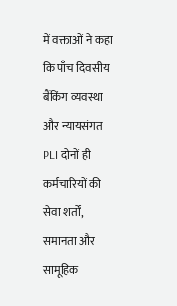में वक्ताओं ने कहा कि पाँच दिवसीय बैंकिंग व्यवस्था और न्यायसंगत PLI दोनों ही कर्मचारियों की सेवा शर्तों, समानता और सामूहिक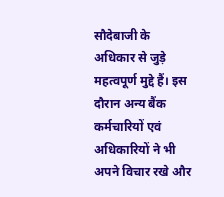सौदेबाजी के अधिकार से जुड़े महत्वपूर्ण मुद्दे हैं। इस दौरान अन्य बैंक कर्मचारियों एवं अधिकारियों ने भी अपने विचार रखे और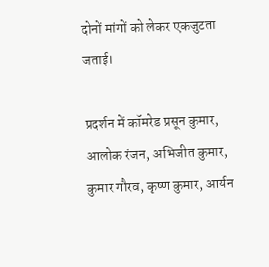दोनों मांगों को लेकर एकजुटता जताई।

प्रदर्शन में कॉमरेड प्रसून कुमार, आलोक रंजन, अभिजीत कुमार, कुमार गौरव, कृष्ण कुमार, आर्यन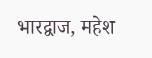भारद्वाज, महेश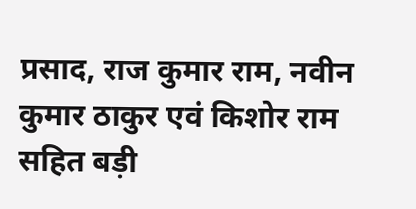प्रसाद, राज कुमार राम, नवीन कुमार ठाकुर एवं किशोर राम सहित बड़ी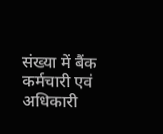संख्या में बैंक कर्मचारी एवं अधिकारी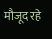मौजूद रहे